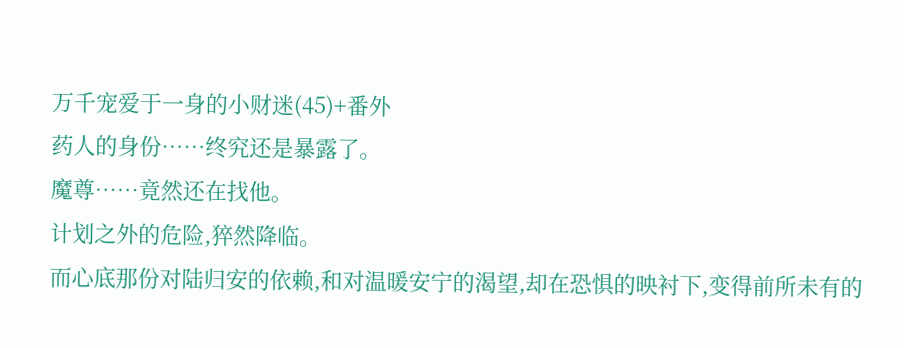万千宠爱于一身的小财迷(45)+番外
药人的身份……终究还是暴露了。
魔尊……竟然还在找他。
计划之外的危险,猝然降临。
而心底那份对陆归安的依赖,和对温暖安宁的渴望,却在恐惧的映衬下,变得前所未有的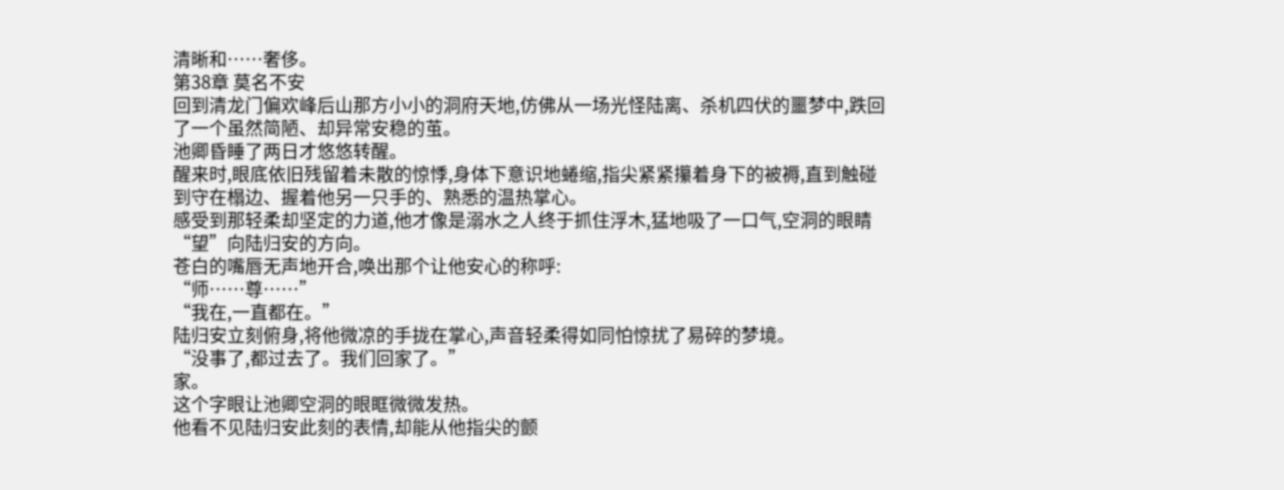清晰和……奢侈。
第38章 莫名不安
回到清龙门偏欢峰后山那方小小的洞府天地,仿佛从一场光怪陆离、杀机四伏的噩梦中,跌回了一个虽然简陋、却异常安稳的茧。
池卿昏睡了两日才悠悠转醒。
醒来时,眼底依旧残留着未散的惊悸,身体下意识地蜷缩,指尖紧紧攥着身下的被褥,直到触碰到守在榻边、握着他另一只手的、熟悉的温热掌心。
感受到那轻柔却坚定的力道,他才像是溺水之人终于抓住浮木,猛地吸了一口气,空洞的眼睛“望”向陆归安的方向。
苍白的嘴唇无声地开合,唤出那个让他安心的称呼:
“师……尊……”
“我在,一直都在。”
陆归安立刻俯身,将他微凉的手拢在掌心,声音轻柔得如同怕惊扰了易碎的梦境。
“没事了,都过去了。我们回家了。”
家。
这个字眼让池卿空洞的眼眶微微发热。
他看不见陆归安此刻的表情,却能从他指尖的颤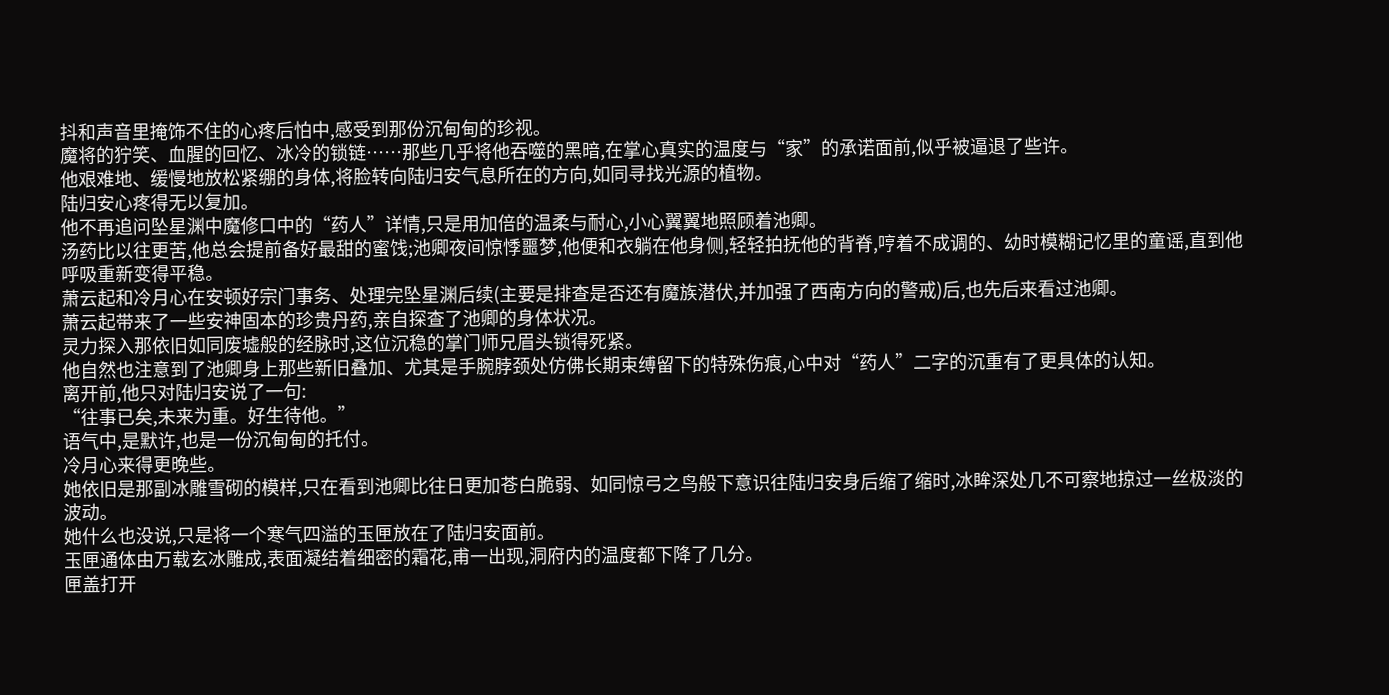抖和声音里掩饰不住的心疼后怕中,感受到那份沉甸甸的珍视。
魔将的狞笑、血腥的回忆、冰冷的锁链……那些几乎将他吞噬的黑暗,在掌心真实的温度与“家”的承诺面前,似乎被逼退了些许。
他艰难地、缓慢地放松紧绷的身体,将脸转向陆归安气息所在的方向,如同寻找光源的植物。
陆归安心疼得无以复加。
他不再追问坠星渊中魔修口中的“药人”详情,只是用加倍的温柔与耐心,小心翼翼地照顾着池卿。
汤药比以往更苦,他总会提前备好最甜的蜜饯;池卿夜间惊悸噩梦,他便和衣躺在他身侧,轻轻拍抚他的背脊,哼着不成调的、幼时模糊记忆里的童谣,直到他呼吸重新变得平稳。
萧云起和冷月心在安顿好宗门事务、处理完坠星渊后续(主要是排查是否还有魔族潜伏,并加强了西南方向的警戒)后,也先后来看过池卿。
萧云起带来了一些安神固本的珍贵丹药,亲自探查了池卿的身体状况。
灵力探入那依旧如同废墟般的经脉时,这位沉稳的掌门师兄眉头锁得死紧。
他自然也注意到了池卿身上那些新旧叠加、尤其是手腕脖颈处仿佛长期束缚留下的特殊伤痕,心中对“药人”二字的沉重有了更具体的认知。
离开前,他只对陆归安说了一句:
“往事已矣,未来为重。好生待他。”
语气中,是默许,也是一份沉甸甸的托付。
冷月心来得更晚些。
她依旧是那副冰雕雪砌的模样,只在看到池卿比往日更加苍白脆弱、如同惊弓之鸟般下意识往陆归安身后缩了缩时,冰眸深处几不可察地掠过一丝极淡的波动。
她什么也没说,只是将一个寒气四溢的玉匣放在了陆归安面前。
玉匣通体由万载玄冰雕成,表面凝结着细密的霜花,甫一出现,洞府内的温度都下降了几分。
匣盖打开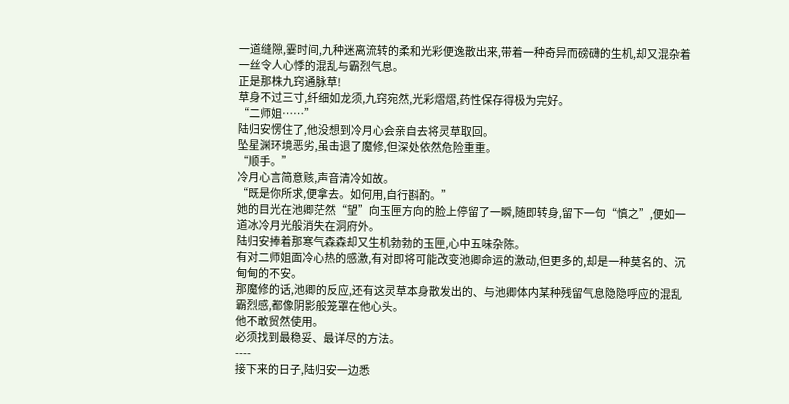一道缝隙,霎时间,九种迷离流转的柔和光彩便逸散出来,带着一种奇异而磅礴的生机,却又混杂着一丝令人心悸的混乱与霸烈气息。
正是那株九窍通脉草!
草身不过三寸,纤细如龙须,九窍宛然,光彩熠熠,药性保存得极为完好。
“二师姐……”
陆归安愣住了,他没想到冷月心会亲自去将灵草取回。
坠星渊环境恶劣,虽击退了魔修,但深处依然危险重重。
“顺手。”
冷月心言简意赅,声音清冷如故。
“既是你所求,便拿去。如何用,自行斟酌。”
她的目光在池卿茫然“望”向玉匣方向的脸上停留了一瞬,随即转身,留下一句“慎之”,便如一道冰冷月光般消失在洞府外。
陆归安捧着那寒气森森却又生机勃勃的玉匣,心中五味杂陈。
有对二师姐面冷心热的感激,有对即将可能改变池卿命运的激动,但更多的,却是一种莫名的、沉甸甸的不安。
那魔修的话,池卿的反应,还有这灵草本身散发出的、与池卿体内某种残留气息隐隐呼应的混乱霸烈感,都像阴影般笼罩在他心头。
他不敢贸然使用。
必须找到最稳妥、最详尽的方法。
----
接下来的日子,陆归安一边悉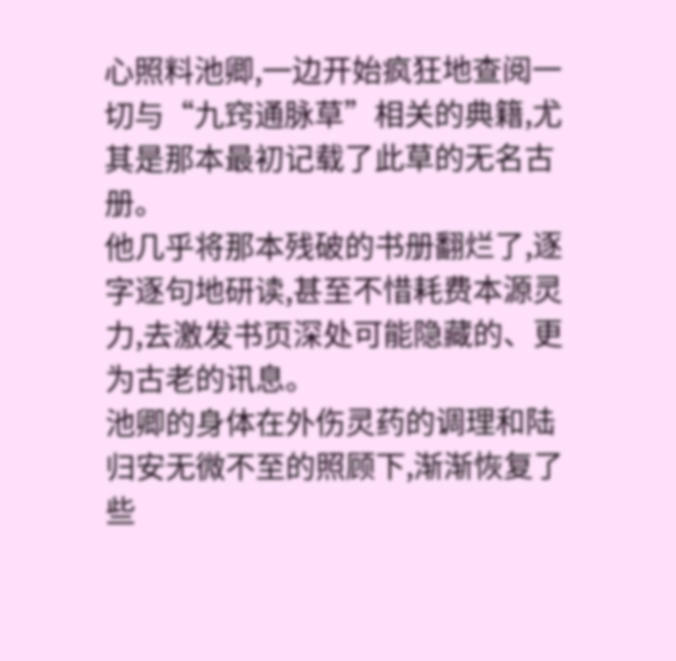心照料池卿,一边开始疯狂地查阅一切与“九窍通脉草”相关的典籍,尤其是那本最初记载了此草的无名古册。
他几乎将那本残破的书册翻烂了,逐字逐句地研读,甚至不惜耗费本源灵力,去激发书页深处可能隐藏的、更为古老的讯息。
池卿的身体在外伤灵药的调理和陆归安无微不至的照顾下,渐渐恢复了些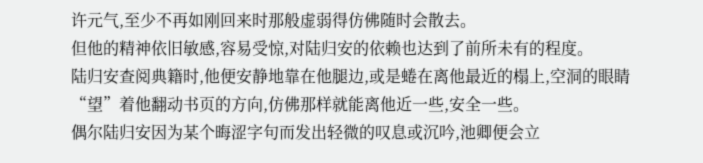许元气,至少不再如刚回来时那般虚弱得仿佛随时会散去。
但他的精神依旧敏感,容易受惊,对陆归安的依赖也达到了前所未有的程度。
陆归安查阅典籍时,他便安静地靠在他腿边,或是蜷在离他最近的榻上,空洞的眼睛“望”着他翻动书页的方向,仿佛那样就能离他近一些,安全一些。
偶尔陆归安因为某个晦涩字句而发出轻微的叹息或沉吟,池卿便会立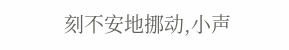刻不安地挪动,小声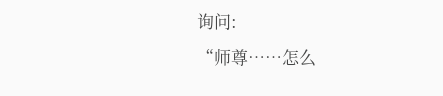询问:
“师尊……怎么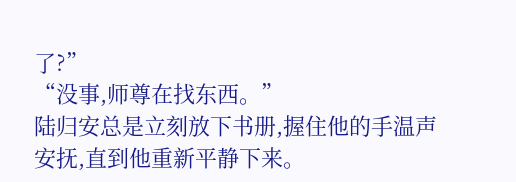了?”
“没事,师尊在找东西。”
陆归安总是立刻放下书册,握住他的手温声安抚,直到他重新平静下来。